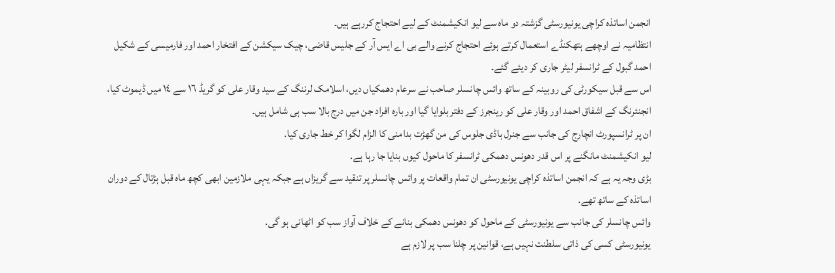انجمن اساتذہ کراچی یونیورسٹی گزشتہ دو ماہ سے لیو انکیشمنٹ کے لیے احتجاج کررہے ہیں۔
انتظامیہ نے اوچھے ہتھکنڈے استعمال کرتے ہوئے احتجاج کرنے والے بی اے ایس آر کے جلیس قاضی، چیک سیکشن کے افتخار احمد اور فارمیسی کے شکیل احمد گبول کے ٹرانسفر لیٹر جاری کر دیئے گئے۔
اس سے قبل سیکورٹی کی روبینہ کے ساتھ وائس چانسلر صاحب نے سرعام دھمکیاں دیں، اسلامک لرننگ کے سید وقار علی کو گریڈ ١٦ سے ١٤ میں ڈیموٹ کیا، انجنئرنگ کے اشفاق احمد اور وقار علی کو رینجرز کے دفتر بلوایا گیا اور بارہ افراد جن میں درج بالا سب ہی شامل ہیں۔
ان پر ٹرانسپورٹ انچارج کی جانب سے جنرل باڈی جلوس کی من گھڑت بدامنی کا الزام لگوا کر خط جاری کیا.
لیو انکیشمنٹ مانگنے پر اس قدر دھونس دھمکی ٹرانسفر کا ماحول کیوں بنایا جا رہا ہے.
بڑی وجہ یہ ہے کہ انجمن اساتذہ کراچی یونیورسٹی ان تمام واقعات پر وائس چانسلر پر تنقید سے گریزاں ہے جبکہ یہی ملازمین ابھی کچھ ماہ قبل ہڑتال کے دوران اساتذہ کے ساتھ تھے.
وائس چانسلر کی جانب سے یونیورسٹی کے ماحول کو دھونس دھمکی بنانے کے خلاف آواز سب کو اٹھانی ہو گی.
یونیورسٹی کسی کی ذاتی سلطنت نہیں ہے، قوانین پر چلنا سب پر لازم ہے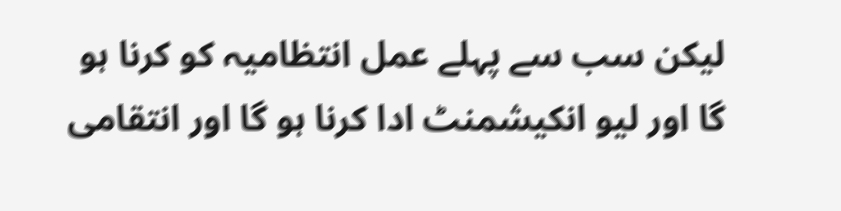لیکن سب سے پہلے عمل انتظامیہ کو کرنا ہو گا اور لیو انکیشمنٹ ادا کرنا ہو گا اور انتقامی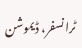ٹرانسفر، ڈیموشن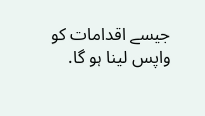جیسے اقدامات کو واپس لینا ہو گا.